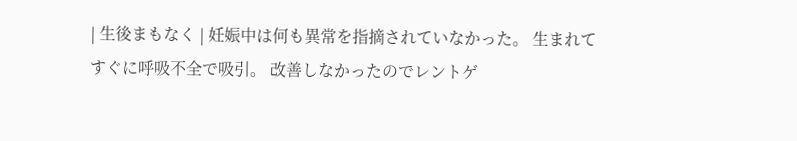| 生後まもなく | 妊娠中は何も異常を指摘されていなかった。 生まれてすぐに呼吸不全で吸引。 改善しなかったのでレントゲ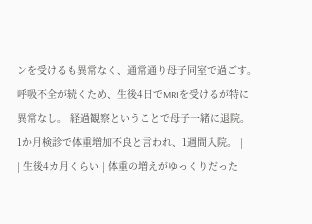ンを受けるも異常なく、通常通り母子同室で過ごす。 呼吸不全が続くため、生後4日でMRIを受けるが特に異常なし。 経過観察ということで母子一緒に退院。 1か月検診で体重増加不良と言われ、1週間入院。 |
| 生後4カ月くらい | 体重の増えがゆっくりだった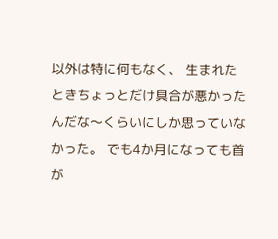以外は特に何もなく、 生まれたときちょっとだけ具合が悪かったんだな〜くらいにしか思っていなかった。 でも4か月になっても首が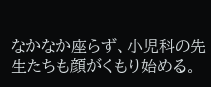なかなか座らず、小児科の先生たちも顔がくもり始める。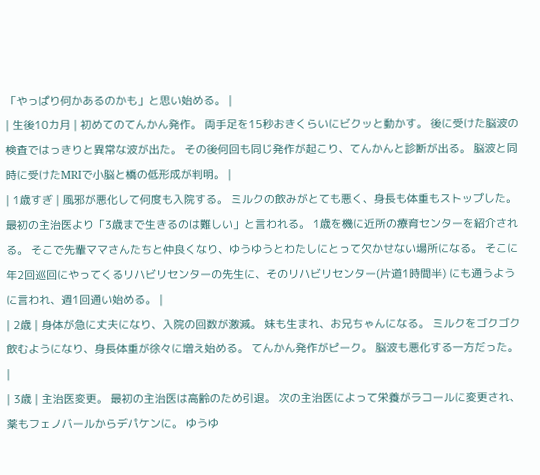「やっぱり何かあるのかも」と思い始める。 |
| 生後10カ月 | 初めてのてんかん発作。 両手足を15秒おきくらいにビクッと動かす。 後に受けた脳波の検査ではっきりと異常な波が出た。 その後何回も同じ発作が起こり、てんかんと診断が出る。 脳波と同時に受けたMRIで小脳と橋の低形成が判明。 |
| 1歳すぎ | 風邪が悪化して何度も入院する。 ミルクの飲みがとても悪く、身長も体重もストップした。 最初の主治医より「3歳まで生きるのは難しい」と言われる。 1歳を機に近所の療育センターを紹介される。 そこで先輩ママさんたちと仲良くなり、ゆうゆうとわたしにとって欠かせない場所になる。 そこに年2回巡回にやってくるリハビリセンターの先生に、そのリハビリセンター(片道1時間半) にも通うように言われ、週1回通い始める。 |
| 2歳 | 身体が急に丈夫になり、入院の回数が激減。 妹も生まれ、お兄ちゃんになる。 ミルクをゴクゴク飲むようになり、身長体重が徐々に増え始める。 てんかん発作がピーク。 脳波も悪化する一方だった。 |
| 3歳 | 主治医変更。 最初の主治医は高齢のため引退。 次の主治医によって栄養がラコールに変更され、薬もフェノバールからデパケンに。 ゆうゆ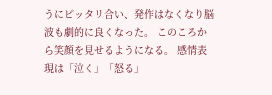うにピッタリ合い、発作はなくなり脳波も劇的に良くなった。 このころから笑顔を見せるようになる。 感情表現は「泣く」「怒る」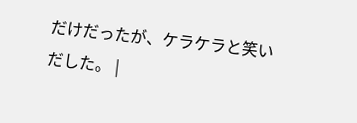だけだったが、ケラケラと笑いだした。 |